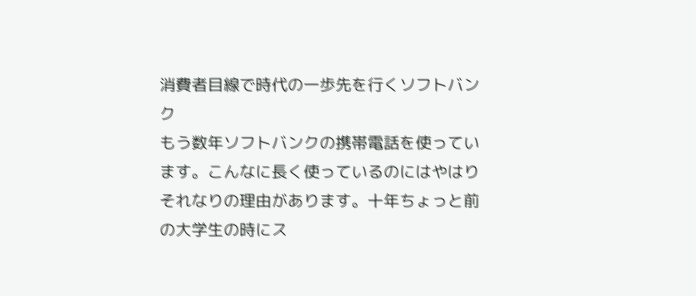消費者目線で時代の一歩先を行くソフトバンク
もう数年ソフトバンクの携帯電話を使っています。こんなに長く使っているのにはやはりそれなりの理由があります。十年ちょっと前の大学生の時にス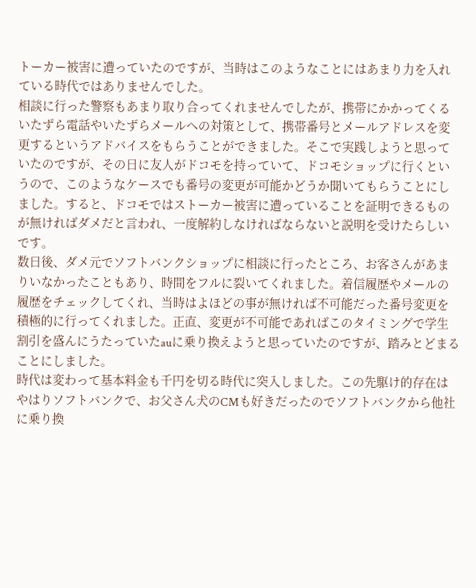トーカー被害に遭っていたのですが、当時はこのようなことにはあまり力を入れている時代ではありませんでした。
相談に行った警察もあまり取り合ってくれませんでしたが、携帯にかかってくるいたずら電話やいたずらメールへの対策として、携帯番号とメールアドレスを変更するというアドバイスをもらうことができました。そこで実践しようと思っていたのですが、その日に友人がドコモを持っていて、ドコモショップに行くというので、このようなケースでも番号の変更が可能かどうか聞いてもらうことにしました。すると、ドコモではストーカー被害に遭っていることを証明できるものが無ければダメだと言われ、一度解約しなければならないと説明を受けたらしいです。
数日後、ダメ元でソフトバンクショップに相談に行ったところ、お客さんがあまりいなかったこともあり、時間をフルに裂いてくれました。着信履歴やメールの履歴をチェックしてくれ、当時はよほどの事が無ければ不可能だった番号変更を積極的に行ってくれました。正直、変更が不可能であればこのタイミングで学生割引を盛んにうたっていたauに乗り換えようと思っていたのですが、踏みとどまることにしました。
時代は変わって基本料金も千円を切る時代に突入しました。この先駆け的存在はやはりソフトバンクで、お父さん犬のCMも好きだったのでソフトバンクから他社に乗り換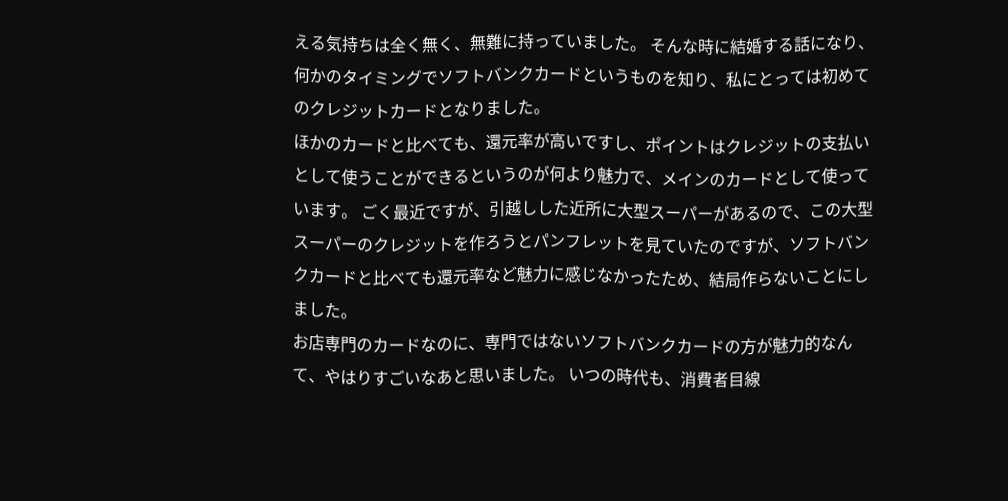える気持ちは全く無く、無難に持っていました。 そんな時に結婚する話になり、何かのタイミングでソフトバンクカードというものを知り、私にとっては初めてのクレジットカードとなりました。
ほかのカードと比べても、還元率が高いですし、ポイントはクレジットの支払いとして使うことができるというのが何より魅力で、メインのカードとして使っています。 ごく最近ですが、引越しした近所に大型スーパーがあるので、この大型スーパーのクレジットを作ろうとパンフレットを見ていたのですが、ソフトバンクカードと比べても還元率など魅力に感じなかったため、結局作らないことにしました。
お店専門のカードなのに、専門ではないソフトバンクカードの方が魅力的なんて、やはりすごいなあと思いました。 いつの時代も、消費者目線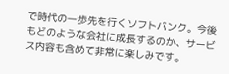で時代の一歩先を行くソフトバンク。今後もどのような会社に成長するのか、サービス内容も含めて非常に楽しみです。